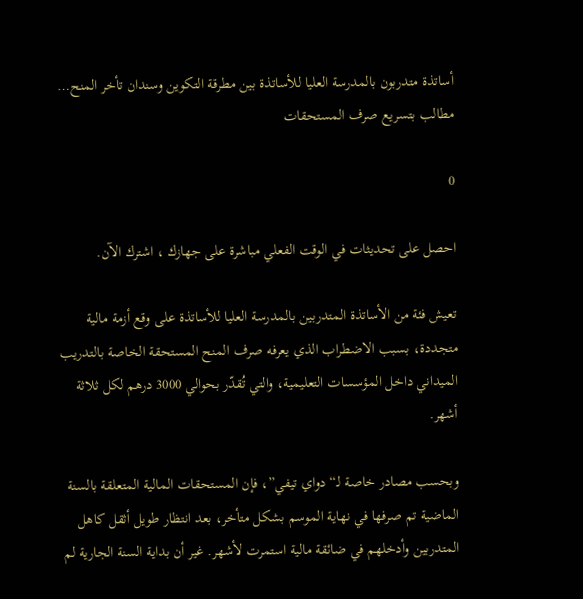أساتذة متدربون بالمدرسة العليا للأساتذة بين مطرقة التكوين وسندان تأخر المنح… مطالب بتسريع صرف المستحقات

0

احصل على تحديثات في الوقت الفعلي مباشرة على جهازك ، اشترك الآن.

تعيش فئة من الأساتذة المتدربين بالمدرسة العليا للأساتذة على وقع أزمة مالية متجددة، بسبب الاضطراب الذي يعرفه صرف المنح المستحقة الخاصة بالتدريب الميداني داخل المؤسسات التعليمية، والتي تُقدّر بحوالي 3000 درهم لكل ثلاثة أشهر.

وبحسب مصادر خاصة لـ“دواي تيفي”، فإن المستحقات المالية المتعلقة بالسنة الماضية تم صرفها في نهاية الموسم بشكل متأخر، بعد انتظار طويل أثقل كاهل المتدربين وأدخلهم في ضائقة مالية استمرت لأشهر. غير أن بداية السنة الجارية لم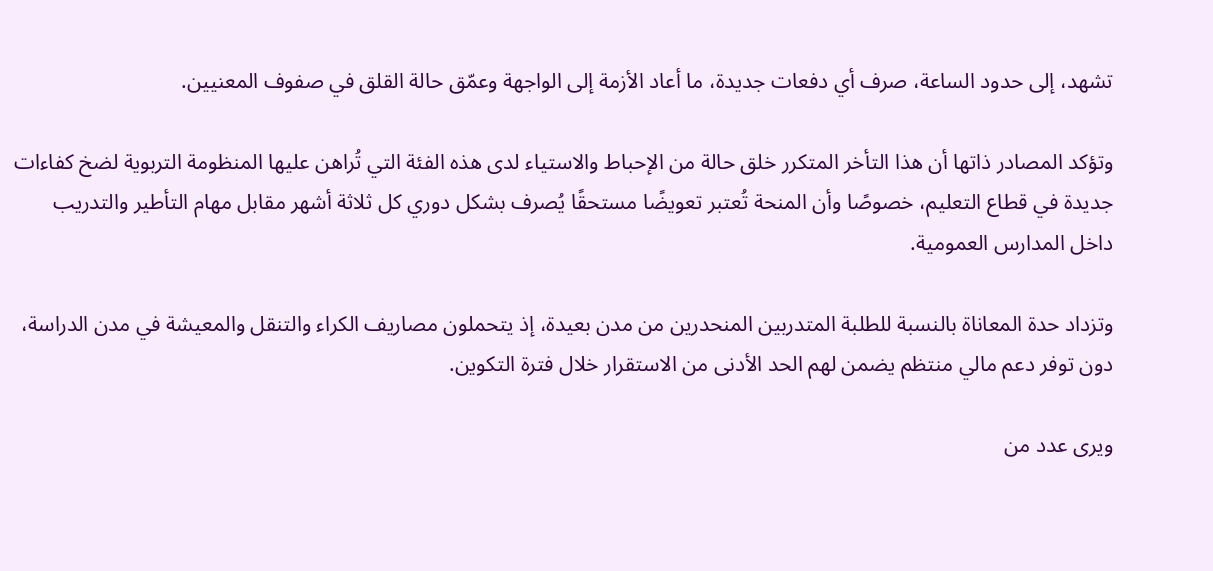تشهد، إلى حدود الساعة، صرف أي دفعات جديدة، ما أعاد الأزمة إلى الواجهة وعمّق حالة القلق في صفوف المعنيين.

وتؤكد المصادر ذاتها أن هذا التأخر المتكرر خلق حالة من الإحباط والاستياء لدى هذه الفئة التي تُراهن عليها المنظومة التربوية لضخ كفاءات جديدة في قطاع التعليم، خصوصًا وأن المنحة تُعتبر تعويضًا مستحقًا يُصرف بشكل دوري كل ثلاثة أشهر مقابل مهام التأطير والتدريب داخل المدارس العمومية.

وتزداد حدة المعاناة بالنسبة للطلبة المتدربين المنحدرين من مدن بعيدة، إذ يتحملون مصاريف الكراء والتنقل والمعيشة في مدن الدراسة، دون توفر دعم مالي منتظم يضمن لهم الحد الأدنى من الاستقرار خلال فترة التكوين.

ويرى عدد من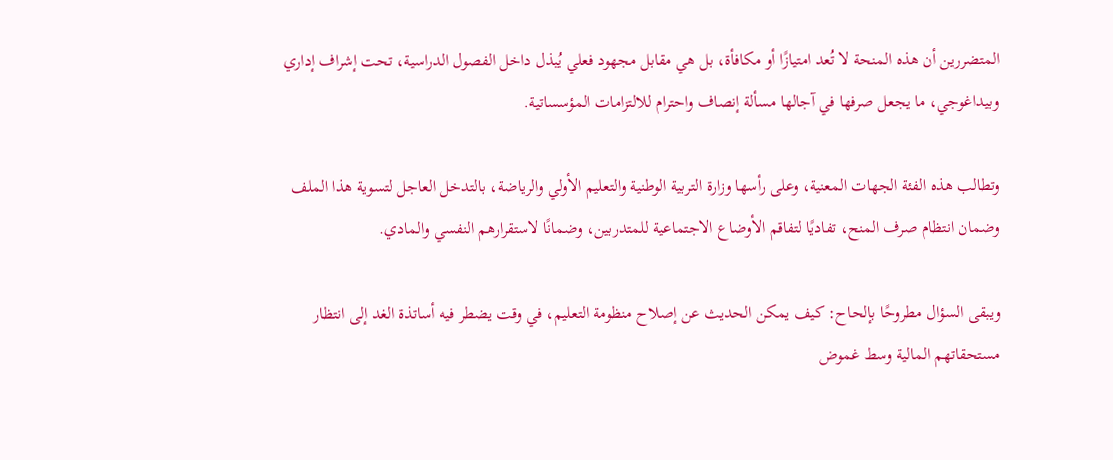المتضررين أن هذه المنحة لا تُعد امتيازًا أو مكافأة، بل هي مقابل مجهود فعلي يُبذل داخل الفصول الدراسية، تحت إشراف إداري وبيداغوجي، ما يجعل صرفها في آجالها مسألة إنصاف واحترام للالتزامات المؤسساتية.

وتطالب هذه الفئة الجهات المعنية، وعلى رأسها وزارة التربية الوطنية والتعليم الأولي والرياضة، بالتدخل العاجل لتسوية هذا الملف وضمان انتظام صرف المنح، تفاديًا لتفاقم الأوضاع الاجتماعية للمتدربين، وضمانًا لاستقرارهم النفسي والمادي.

ويبقى السؤال مطروحًا بإلحاح: كيف يمكن الحديث عن إصلاح منظومة التعليم، في وقت يضطر فيه أساتذة الغد إلى انتظار مستحقاتهم المالية وسط غموض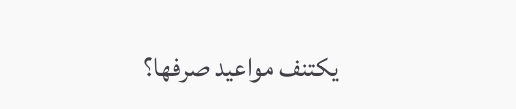يكتنف مواعيد صرفها؟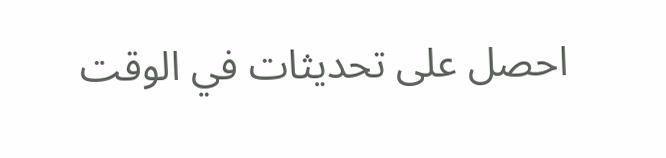احصل على تحديثات في الوقت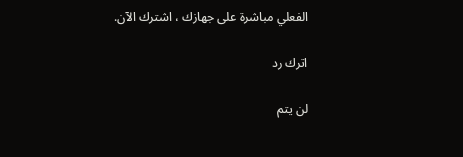الفعلي مباشرة على جهازك ، اشترك الآن.

اترك رد

لن يتم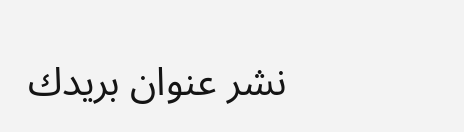نشر عنوان بريدك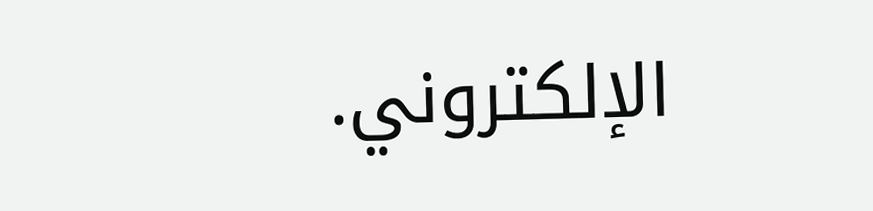الإلكتروني.